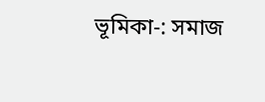ভূমিকা-: সমাজ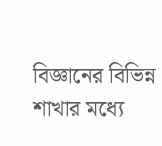বিজ্ঞানের বিভিন্ন শাখার মধ্যে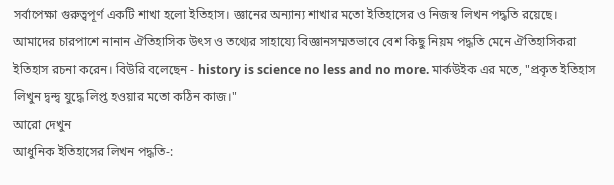সর্বাপেক্ষা গুরুত্বপূর্ণ একটি শাখা হলো ইতিহাস। জ্ঞানের অন্যান্য শাখার মতো ইতিহাসের ও নিজস্ব লিখন পদ্ধতি রয়েছে। আমাদের চারপাশে নানান ঐতিহাসিক উৎস ও তথ্যের সাহায্যে বিজ্ঞানসম্মতভাবে বেশ কিছু নিয়ম পদ্ধতি মেনে ঐতিহাসিকরা ইতিহাস রচনা করেন। বিউরি বলেছেন - history is science no less and no more. মার্কউইক এর মতে, "প্রকৃত ইতিহাস লিখুন দ্বন্দ্ব যুদ্ধে লিপ্ত হওয়ার মতো কঠিন কাজ।"
আরো দেখুন
আধুনিক ইতিহাসের লিখন পদ্ধতি-: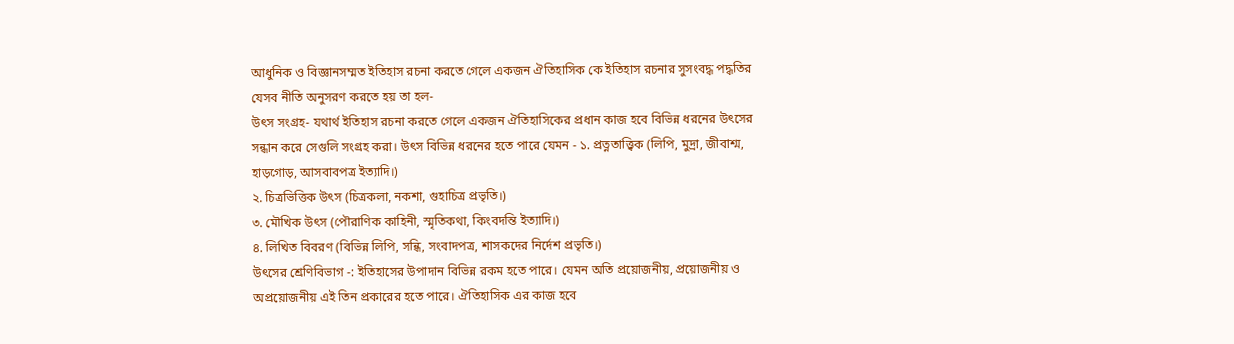আধুনিক ও বিজ্ঞানসম্মত ইতিহাস রচনা করতে গেলে একজন ঐতিহাসিক কে ইতিহাস রচনার সুসংবদ্ধ পদ্ধতির যেসব নীতি অনুসরণ করতে হয় তা হল-
উৎস সংগ্রহ- যথার্থ ইতিহাস রচনা করতে গেলে একজন ঐতিহাসিকের প্রধান কাজ হবে বিভিন্ন ধরনের উৎসের সন্ধান করে সেগুলি সংগ্রহ করা। উৎস বিভিন্ন ধরনের হতে পারে যেমন - ১. প্রত্নতাত্ত্বিক (লিপি, মুদ্রা, জীবাশ্ম, হাড়গোড়, আসবাবপত্র ইত্যাদি।)
২. চিত্রভিত্তিক উৎস (চিত্রকলা, নকশা, গুহাচিত্র প্রভৃতি।)
৩. মৌখিক উৎস (পৌরাণিক কাহিনী, স্মৃতিকথা, কিংবদন্তি ইত্যাদি।)
৪. লিখিত বিবরণ (বিভিন্ন লিপি, সন্ধি, সংবাদপত্র, শাসকদের নির্দেশ প্রভৃতি।)
উৎসের শ্রেণিবিভাগ -: ইতিহাসের উপাদান বিভিন্ন রকম হতে পারে। যেমন অতি প্রয়োজনীয়, প্রয়োজনীয় ও অপ্রয়োজনীয় এই তিন প্রকারের হতে পারে। ঐতিহাসিক এর কাজ হবে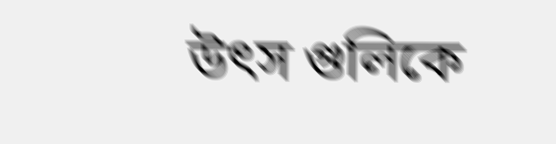উৎস গুলিকে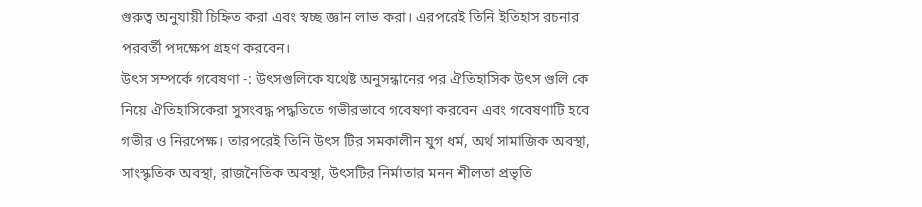গুরুত্ব অনুযায়ী চিহ্নিত করা এবং স্বচ্ছ জ্ঞান লাভ করা। এরপরেই তিনি ইতিহাস রচনার পরবর্তী পদক্ষেপ গ্রহণ করবেন।
উৎস সম্পর্কে গবেষণা -: উৎসগুলিকে যথেষ্ট অনুসন্ধানের পর ঐতিহাসিক উৎস গুলি কে নিয়ে ঐতিহাসিকেরা সুসংবদ্ধ পদ্ধতিতে গভীরভাবে গবেষণা করবেন এবং গবেষণাটি হবে গভীর ও নিরপেক্ষ। তারপরেই তিনি উৎস টির সমকালীন যুগ ধর্ম, অর্থ সামাজিক অবস্থা, সাংস্কৃতিক অবস্থা, রাজনৈতিক অবস্থা, উৎসটির নির্মাতার মনন শীলতা প্রভৃতি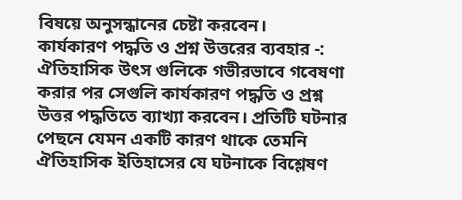বিষয়ে অনুসন্ধানের চেষ্টা করবেন।
কার্যকারণ পদ্ধতি ও প্রশ্ন উত্তরের ব্যবহার -: ঐতিহাসিক উৎস গুলিকে গভীরভাবে গবেষণা করার পর সেগুলি কার্যকারণ পদ্ধতি ও প্রশ্ন উত্তর পদ্ধতিতে ব্যাখ্যা করবেন। প্রতিটি ঘটনার পেছনে যেমন একটি কারণ থাকে তেমনি ঐতিহাসিক ইতিহাসের যে ঘটনাকে বিশ্লেষণ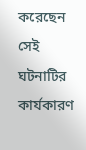করেছেন সেই ঘটনাটির কার্যকারণ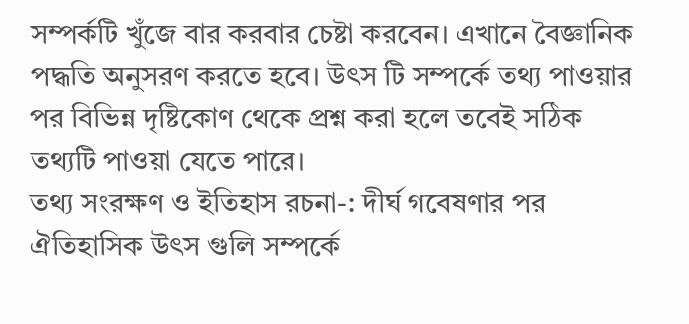সম্পর্কটি খুঁজে বার করবার চেষ্টা করবেন। এখানে বৈজ্ঞানিক পদ্ধতি অনুসরণ করতে হবে। উৎস টি সম্পর্কে তথ্য পাওয়ার পর বিভিন্ন দৃষ্টিকোণ থেকে প্রশ্ন করা হলে তবেই সঠিক তথ্যটি পাওয়া যেতে পারে।
তথ্য সংরক্ষণ ও ইতিহাস রচনা-: দীর্ঘ গবেষণার পর ঐতিহাসিক উৎস গুলি সম্পর্কে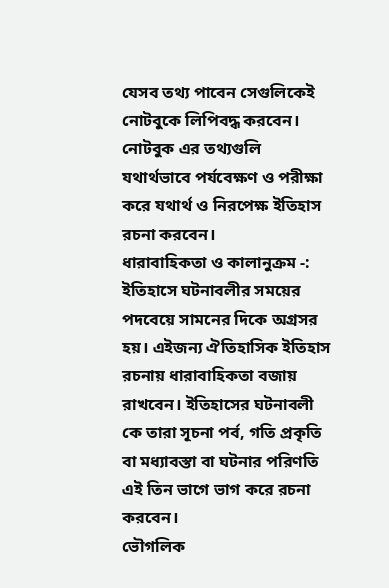যেসব তথ্য পাবেন সেগুলিকেই নোটবুকে লিপিবদ্ধ করবেন। নোটবুক এর তথ্যগুলি যথার্থভাবে পর্যবেক্ষণ ও পরীক্ষা করে যথার্থ ও নিরপেক্ষ ইতিহাস রচনা করবেন।
ধারাবাহিকতা ও কালানুক্রম -: ইতিহাসে ঘটনাবলীর সময়ের পদবেয়ে সামনের দিকে অগ্রসর হয়। এইজন্য ঐতিহাসিক ইতিহাস রচনায় ধারাবাহিকতা বজায় রাখবেন। ইতিহাসের ঘটনাবলী কে তারা সূচনা পর্ব, গতি প্রকৃতি বা মধ্যাবস্তা বা ঘটনার পরিণতি এই তিন ভাগে ভাগ করে রচনা করবেন।
ভৌগলিক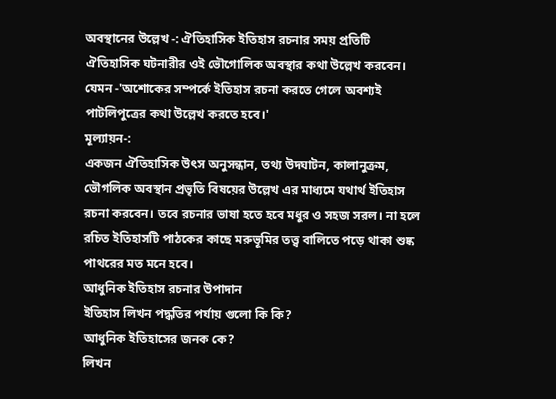অবস্থানের উল্লেখ -: ঐতিহাসিক ইতিহাস রচনার সময় প্রতিটি ঐতিহাসিক ঘটনারীর ওই ভৌগোলিক অবস্থার কথা উল্লেখ করবেন। যেমন -'অশোকের সম্পর্কে ইতিহাস রচনা করতে গেলে অবশ্যই পাটলিপুত্রের কথা উল্লেখ করতে হবে।'
মূল্যায়ন-:
একজন ঐতিহাসিক উৎস অনুসন্ধান, তথ্য উদঘাটন, কালানুক্রম, ভৌগলিক অবস্থান প্রভৃতি বিষয়ের উল্লেখ এর মাধ্যমে যথার্থ ইতিহাস রচনা করবেন। তবে রচনার ভাষা হতে হবে মধুর ও সহজ সরল। না হলে রচিত ইতিহাসটি পাঠকের কাছে মরুভূমির তত্ত্ব বালিতে পড়ে থাকা শুষ্ক পাথরের মত মনে হবে।
আধুনিক ইতিহাস রচনার উপাদান
ইতিহাস লিখন পদ্ধতির পর্যায় গুলো কি কি?
আধুনিক ইতিহাসের জনক কে?
লিখন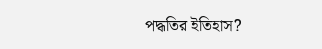পদ্ধতির ইতিহাস?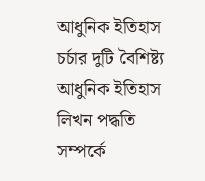আধুনিক ইতিহাস চর্চার দুটি বৈশিষ্ট্য
আধুনিক ইতিহাস লিখন পদ্ধতি সম্পর্কে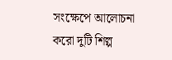সংক্ষেপে আলোচনা করো দুটি শিল্প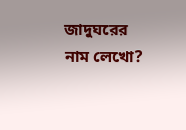জাদুঘরের নাম লেখো?